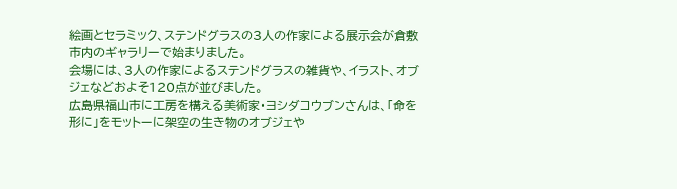絵画とセラミック、ステンドグラスの3人の作家による展示会が倉敷市内のギャラリーで始まりました。
会場には、3人の作家によるステンドグラスの雑貨や、イラスト、オブジェなどおよそ120点が並びました。
広島県福山市に工房を構える美術家・ヨシダコウブンさんは、「命を形に」をモットーに架空の生き物のオブジェや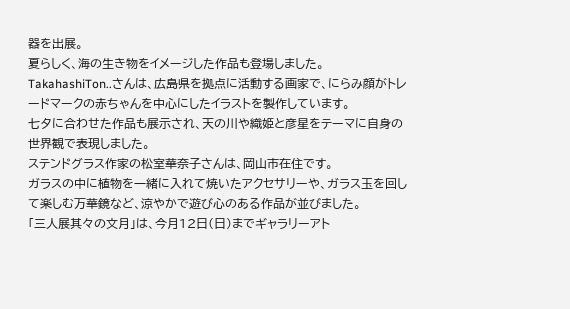器を出展。
夏らしく、海の生き物をイメージした作品も登場しました。
TakahashiTon..さんは、広島県を拠点に活動する画家で、にらみ顔がトレードマークの赤ちゃんを中心にしたイラストを製作しています。
七夕に合わせた作品も展示され、天の川や織姫と彦星をテーマに自身の世界観で表現しました。
ステンドグラス作家の松室華奈子さんは、岡山市在住です。
ガラスの中に植物を一緒に入れて焼いたアクセサリーや、ガラス玉を回して楽しむ万華鏡など、涼やかで遊び心のある作品が並びました。
「三人展其々の文月」は、今月12日(日)までギャラリーアト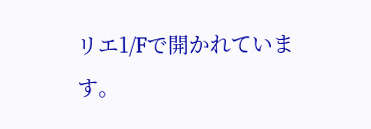リエ1/Fで開かれています。